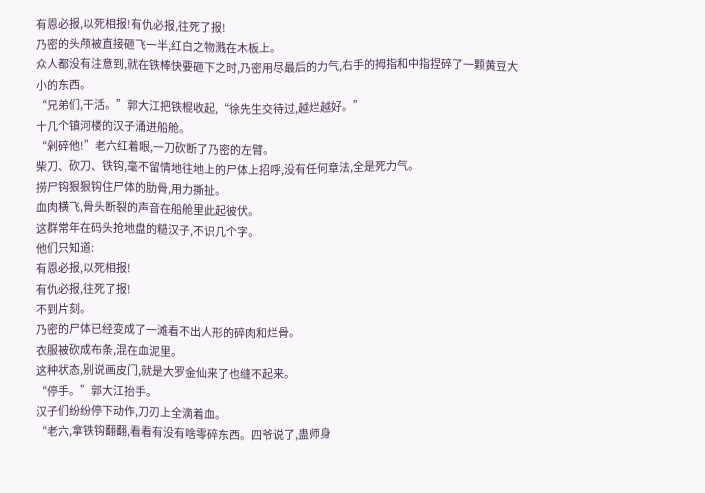有恩必报,以死相报!有仇必报,往死了报!
乃密的头颅被直接砸飞一半,红白之物溅在木板上。
众人都没有注意到,就在铁棒快要砸下之时,乃密用尽最后的力气,右手的拇指和中指捏碎了一颗黄豆大小的东西。
“兄弟们,干活。”郭大江把铁棍收起,“徐先生交待过,越烂越好。”
十几个镇河楼的汉子涌进船舱。
“剁碎他!”老六红着眼,一刀砍断了乃密的左臂。
柴刀、砍刀、铁钩,毫不留情地往地上的尸体上招呼,没有任何章法,全是死力气。
捞尸钩狠狠钩住尸体的肋骨,用力撕扯。
血肉横飞,骨头断裂的声音在船舱里此起彼伏。
这群常年在码头抢地盘的糙汉子,不识几个字。
他们只知道:
有恩必报,以死相报!
有仇必报,往死了报!
不到片刻。
乃密的尸体已经变成了一滩看不出人形的碎肉和烂骨。
衣服被砍成布条,混在血泥里。
这种状态,别说画皮门,就是大罗金仙来了也缝不起来。
“停手。”郭大江抬手。
汉子们纷纷停下动作,刀刃上全滴着血。
“老六,拿铁钩翻翻,看看有没有啥零碎东西。四爷说了,蛊师身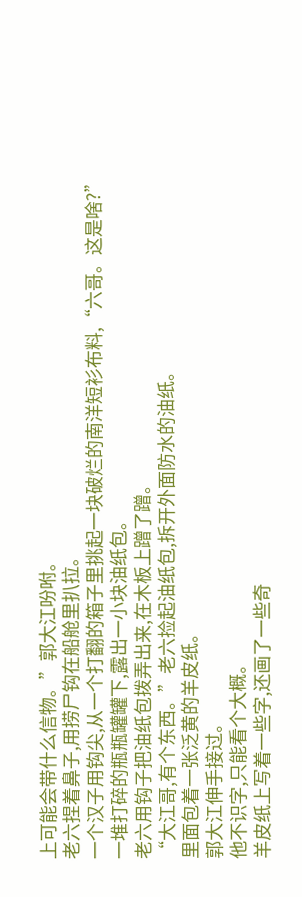上可能会带什么信物。”郭大江吩咐。
老六捏着鼻子,用捞尸钩在船舱里扒拉。
一个汉子用钩尖,从一个打翻的箱子里挑起一块破烂的南洋短衫布料,“六哥。这是啥?”
一堆打碎的瓶瓶罐罐下,露出一小块油纸包。
老六用钩子把油纸包拨弄出来,在木板上蹭了蹭。
“大江哥,有个东西。”老六捡起油纸包,拆开外面防水的油纸。
里面包着一张泛黄的羊皮纸。
郭大江伸手接过。
他不识字,只能看个大概。
羊皮纸上写着一些字,还画了一些奇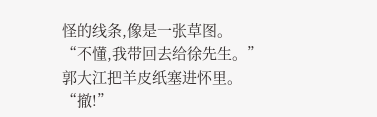怪的线条,像是一张草图。
“不懂,我带回去给徐先生。”郭大江把羊皮纸塞进怀里。
“撤!”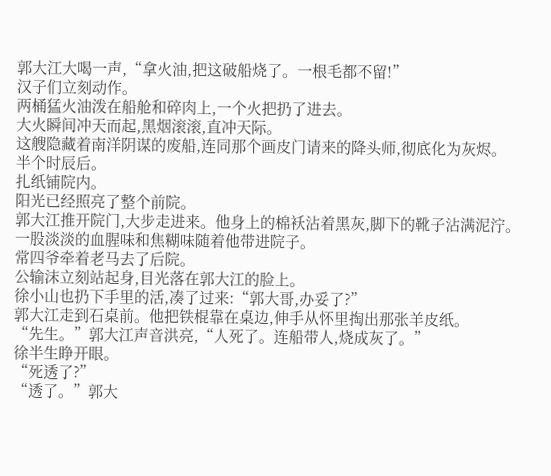郭大江大喝一声,“拿火油,把这破船烧了。一根毛都不留!”
汉子们立刻动作。
两桶猛火油泼在船舱和碎肉上,一个火把扔了进去。
大火瞬间冲天而起,黑烟滚滚,直冲天际。
这艘隐藏着南洋阴谋的废船,连同那个画皮门请来的降头师,彻底化为灰烬。
半个时辰后。
扎纸铺院内。
阳光已经照亮了整个前院。
郭大江推开院门,大步走进来。他身上的棉袄沾着黑灰,脚下的靴子沾满泥泞。一股淡淡的血腥味和焦糊味随着他带进院子。
常四爷牵着老马去了后院。
公输沫立刻站起身,目光落在郭大江的脸上。
徐小山也扔下手里的活,凑了过来:“郭大哥,办妥了?”
郭大江走到石桌前。他把铁棍靠在桌边,伸手从怀里掏出那张羊皮纸。
“先生。”郭大江声音洪亮,“人死了。连船带人,烧成灰了。”
徐半生睁开眼。
“死透了?”
“透了。”郭大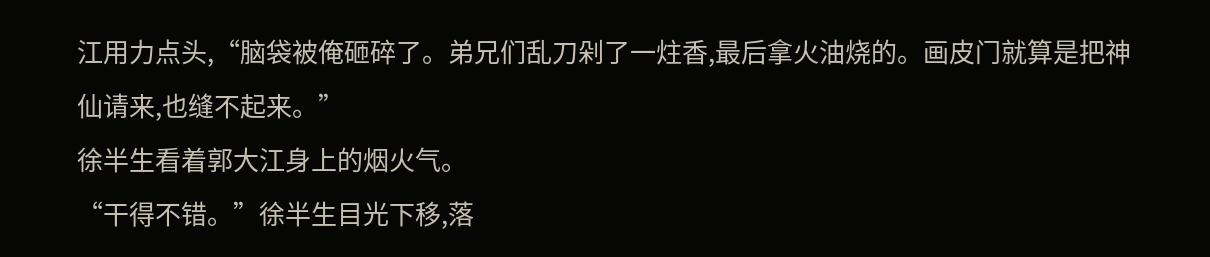江用力点头,“脑袋被俺砸碎了。弟兄们乱刀剁了一炷香,最后拿火油烧的。画皮门就算是把神仙请来,也缝不起来。”
徐半生看着郭大江身上的烟火气。
“干得不错。”徐半生目光下移,落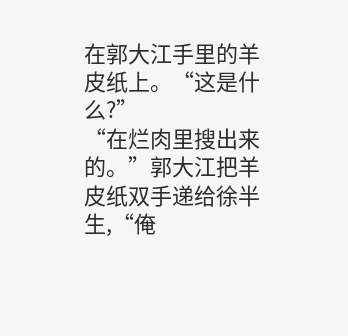在郭大江手里的羊皮纸上。“这是什么?”
“在烂肉里搜出来的。”郭大江把羊皮纸双手递给徐半生,“俺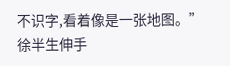不识字,看着像是一张地图。”
徐半生伸手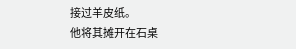接过羊皮纸。
他将其摊开在石桌